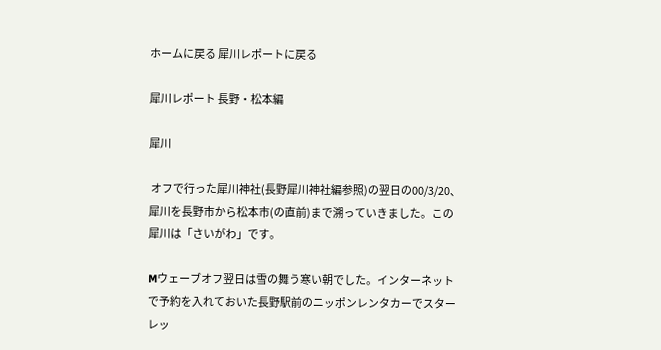ホームに戻る 犀川レポートに戻る

犀川レポート 長野・松本編

犀川

 オフで行った犀川神社(長野犀川神社編参照)の翌日の00/3/20、犀川を長野市から松本市(の直前)まで溯っていきました。この犀川は「さいがわ」です。

Mウェーブオフ翌日は雪の舞う寒い朝でした。インターネットで予約を入れておいた長野駅前のニッポンレンタカーでスターレッ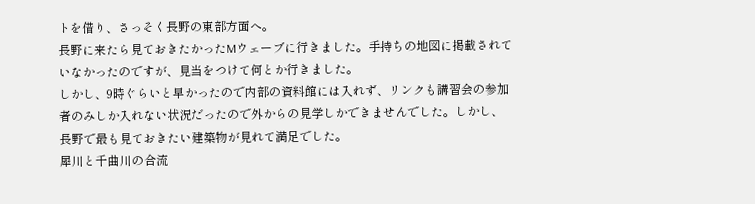トを借り、さっそく長野の東部方面へ。
長野に来たら見ておきたかったMウェーブに行きました。手持ちの地図に掲載されていなかったのですが、見当をつけて何とか行きました。
しかし、9時ぐらいと早かったので内部の資料館には入れず、リンクも講習会の参加者のみしか入れない状況だったので外からの見学しかできませんでした。しかし、長野で最も見ておきたい建築物が見れて満足でした。
犀川と千曲川の合流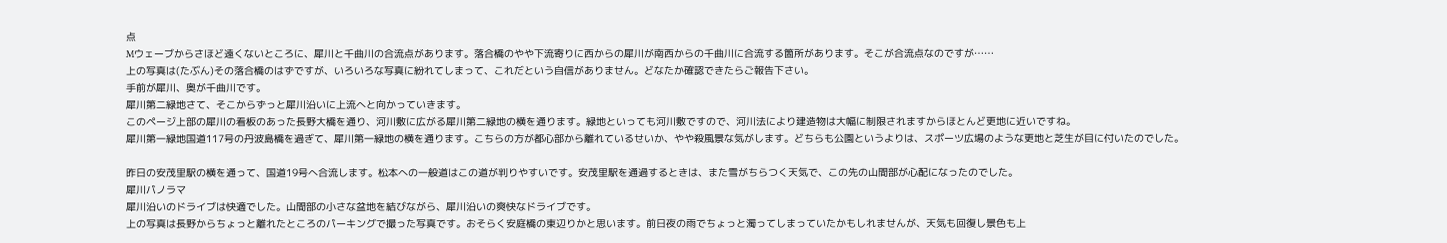点
Mウェーブからさほど遠くないところに、犀川と千曲川の合流点があります。落合橋のやや下流寄りに西からの犀川が南西からの千曲川に合流する箇所があります。そこが合流点なのですが……
上の写真は(たぶん)その落合橋のはずですが、いろいろな写真に紛れてしまって、これだという自信がありません。どなたか確認できたらご報告下さい。
手前が犀川、奥が千曲川です。
犀川第二緑地さて、そこからずっと犀川沿いに上流へと向かっていきます。
このページ上部の犀川の看板のあった長野大橋を通り、河川敷に広がる犀川第二緑地の横を通ります。緑地といっても河川敷ですので、河川法により建造物は大幅に制限されますからほとんど更地に近いですね。
犀川第一緑地国道117号の丹波島橋を過ぎて、犀川第一緑地の横を通ります。こちらの方が都心部から離れているせいか、やや殺風景な気がします。どちらも公園というよりは、スポーツ広場のような更地と芝生が目に付いたのでした。

昨日の安茂里駅の横を通って、国道19号へ合流します。松本への一般道はこの道が判りやすいです。安茂里駅を通過するときは、また雪がちらつく天気で、この先の山間部が心配になったのでした。
犀川パノラマ
犀川沿いのドライブは快適でした。山間部の小さな盆地を結びながら、犀川沿いの爽快なドライブです。
上の写真は長野からちょっと離れたところのパーキングで撮った写真です。おそらく安庭橋の東辺りかと思います。前日夜の雨でちょっと濁ってしまっていたかもしれませんが、天気も回復し景色も上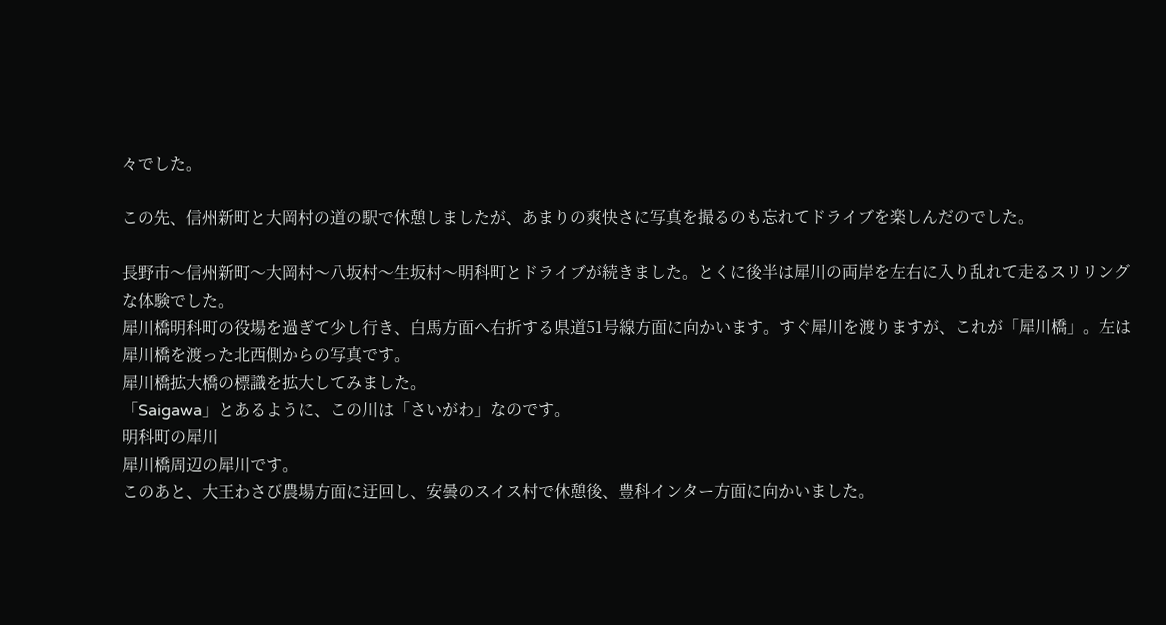々でした。

この先、信州新町と大岡村の道の駅で休憩しましたが、あまりの爽快さに写真を撮るのも忘れてドライブを楽しんだのでした。

長野市〜信州新町〜大岡村〜八坂村〜生坂村〜明科町とドライブが続きました。とくに後半は犀川の両岸を左右に入り乱れて走るスリリングな体験でした。
犀川橋明科町の役場を過ぎて少し行き、白馬方面へ右折する県道51号線方面に向かいます。すぐ犀川を渡りますが、これが「犀川橋」。左は犀川橋を渡った北西側からの写真です。
犀川橋拡大橋の標識を拡大してみました。
「Saigawa」とあるように、この川は「さいがわ」なのです。
明科町の犀川
犀川橋周辺の犀川です。
このあと、大王わさび農場方面に迂回し、安曇のスイス村で休憩後、豊科インター方面に向かいました。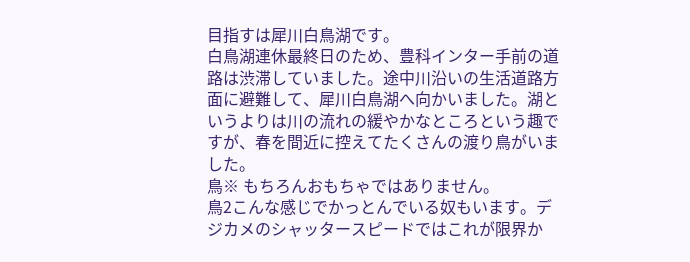目指すは犀川白鳥湖です。
白鳥湖連休最終日のため、豊科インター手前の道路は渋滞していました。途中川沿いの生活道路方面に避難して、犀川白鳥湖へ向かいました。湖というよりは川の流れの緩やかなところという趣ですが、春を間近に控えてたくさんの渡り鳥がいました。
鳥※ もちろんおもちゃではありません。
鳥2こんな感じでかっとんでいる奴もいます。デジカメのシャッタースピードではこれが限界か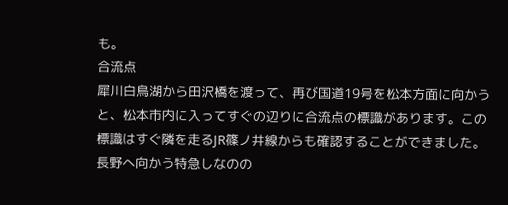も。
合流点
犀川白鳥湖から田沢橋を渡って、再び国道19号を松本方面に向かうと、松本市内に入ってすぐの辺りに合流点の標識があります。この標識はすぐ隣を走るJR篠ノ井線からも確認することができました。長野へ向かう特急しなのの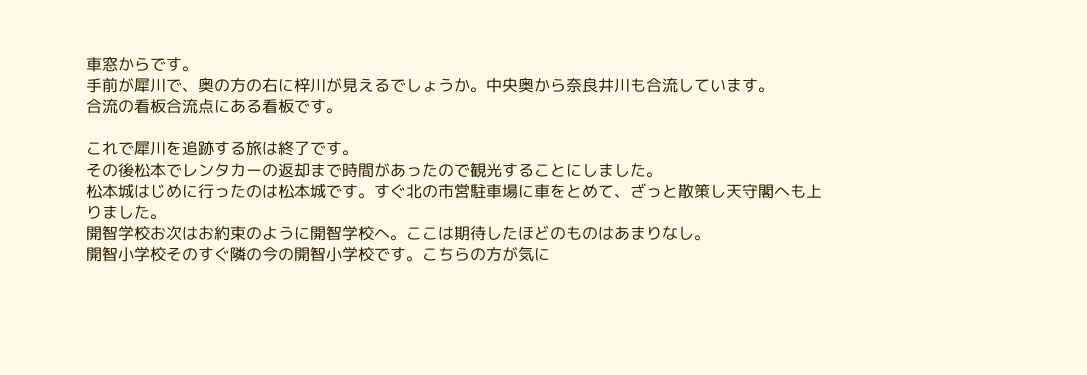車窓からです。
手前が犀川で、奥の方の右に梓川が見えるでしょうか。中央奥から奈良井川も合流しています。
合流の看板合流点にある看板です。

これで犀川を追跡する旅は終了です。
その後松本でレンタカーの返却まで時間があったので観光することにしました。
松本城はじめに行ったのは松本城です。すぐ北の市営駐車場に車をとめて、ざっと散策し天守閣へも上りました。
開智学校お次はお約束のように開智学校へ。ここは期待したほどのものはあまりなし。
開智小学校そのすぐ隣の今の開智小学校です。こちらの方が気に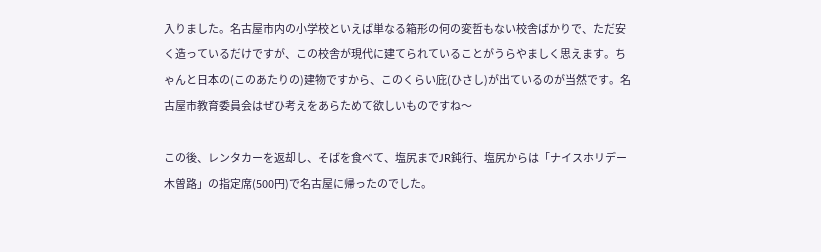入りました。名古屋市内の小学校といえば単なる箱形の何の変哲もない校舎ばかりで、ただ安く造っているだけですが、この校舎が現代に建てられていることがうらやましく思えます。ちゃんと日本の(このあたりの)建物ですから、このくらい庇(ひさし)が出ているのが当然です。名古屋市教育委員会はぜひ考えをあらためて欲しいものですね〜

この後、レンタカーを返却し、そばを食べて、塩尻までJR鈍行、塩尻からは「ナイスホリデー木曽路」の指定席(500円)で名古屋に帰ったのでした。